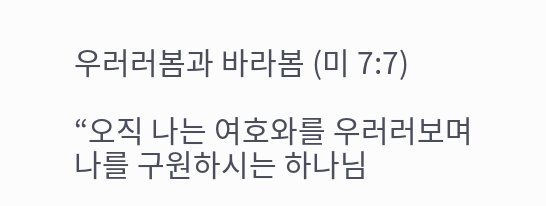우러러봄과 바라봄 (미 7:7)

“오직 나는 여호와를 우러러보며
나를 구원하시는 하나님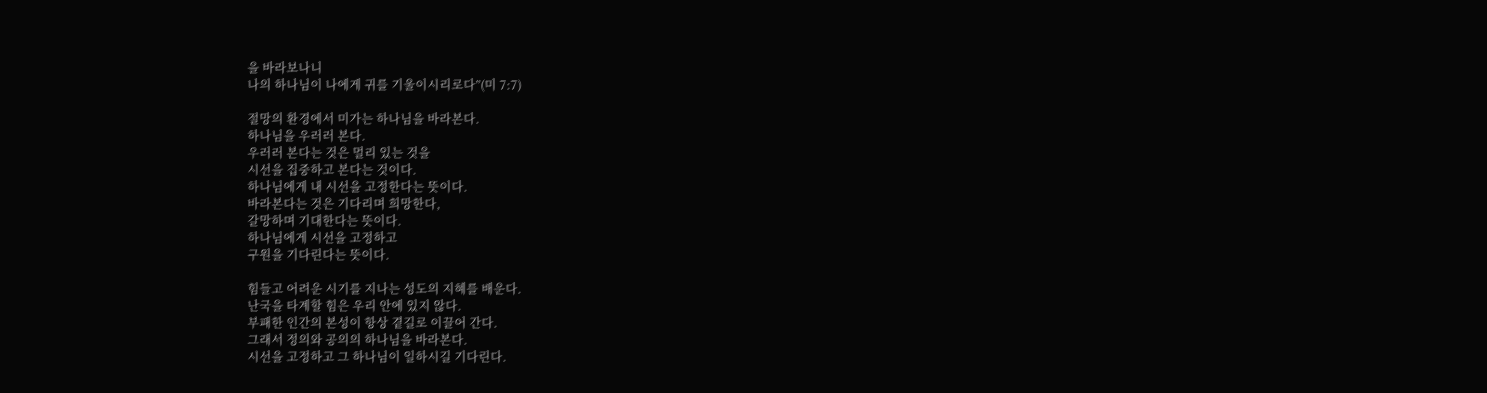을 바라보나니
나의 하나님이 나에게 귀를 기울이시리로다”(미 7:7)

절망의 환경에서 미가는 하나님을 바라본다.
하나님을 우러러 본다.
우러러 본다는 것은 멀리 있는 것을
시선을 집중하고 본다는 것이다.
하나님에게 내 시선을 고정한다는 뜻이다.
바라본다는 것은 기다리며 희망한다,
갈망하며 기대한다는 뜻이다.
하나님에게 시선을 고정하고
구원을 기다린다는 뜻이다.

힘들고 어려운 시기를 지나는 성도의 지혜를 배운다.
난국을 타계할 힘은 우리 안에 있지 않다.
부패한 인간의 본성이 항상 곁길로 이끌어 간다.
그래서 정의와 공의의 하나님을 바라본다.
시선을 고정하고 그 하나님이 일하시길 기다린다.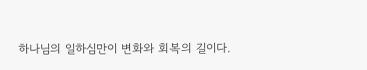하나님의 일하심만이 변화와 회복의 길이다.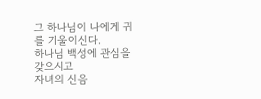그 하나님이 나에게 귀를 기울이신다.
하나님 백성에 관심을 갖으시고
자녀의 신음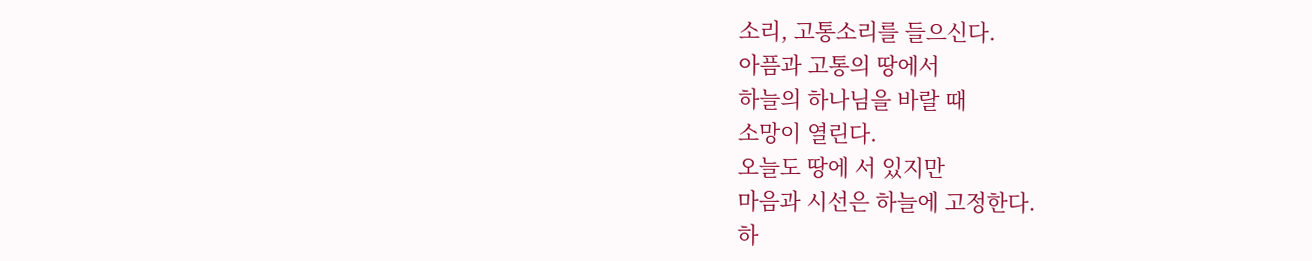소리, 고통소리를 들으신다.
아픔과 고통의 땅에서
하늘의 하나님을 바랄 때
소망이 열린다.
오늘도 땅에 서 있지만
마음과 시선은 하늘에 고정한다.
하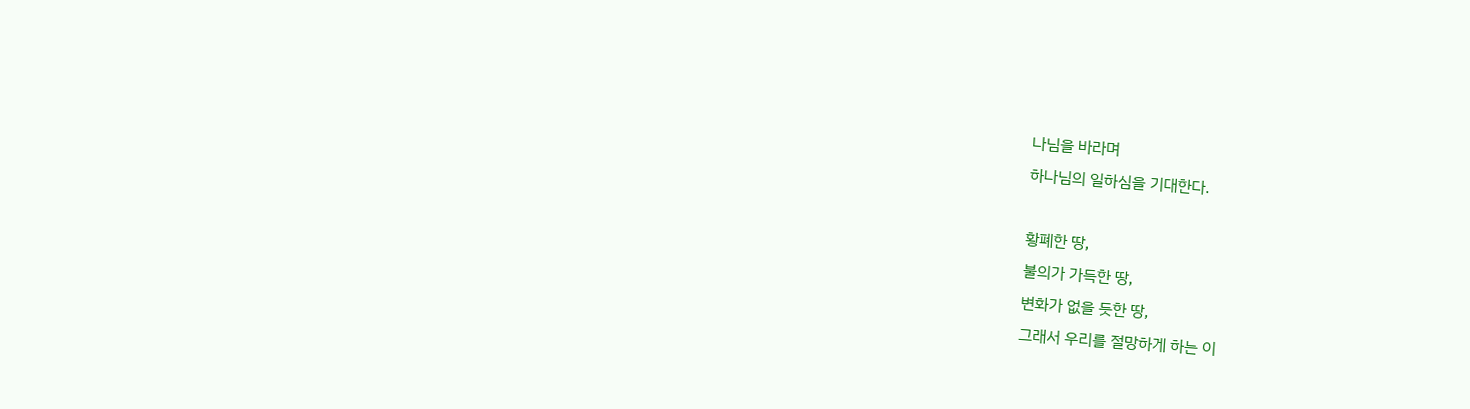나님을 바라며
하나님의 일하심을 기대한다.

황폐한 땅,
불의가 가득한 땅,
변화가 없을 듯한 땅,
그래서 우리를 절망하게 하는 이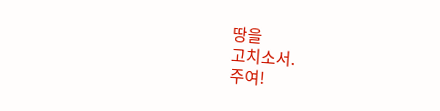땅을
고치소서.
주여!